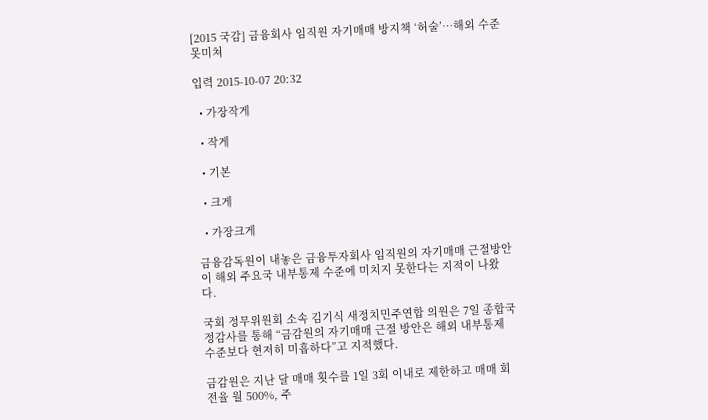[2015 국감] 금융회사 임직원 자기매매 방지책 ‘허술’…해외 수준 못미쳐

입력 2015-10-07 20:32

  • 가장작게

  • 작게

  • 기본

  • 크게

  • 가장크게

금융감독원이 내놓은 금융투자회사 임직원의 자기매매 근절방안이 해외 주요국 내부통제 수준에 미치지 못한다는 지적이 나왔다.

국회 정무위원회 소속 김기식 새정치민주연합 의원은 7일 종합국정감사를 통해 “금감원의 자기매매 근절 방안은 해외 내부통제 수준보다 현저히 미흡하다”고 지적했다.

금감원은 지난 달 매매 횟수를 1일 3회 이내로 제한하고 매매 회전율 월 500%, 주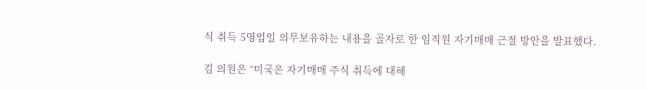식 취득 5영업일 의무보유하는 내용을 골자로 한 임직원 자기매매 근절 방안을 발표했다.

김 의원은 “미국은 자기매매 주식 취득에 대해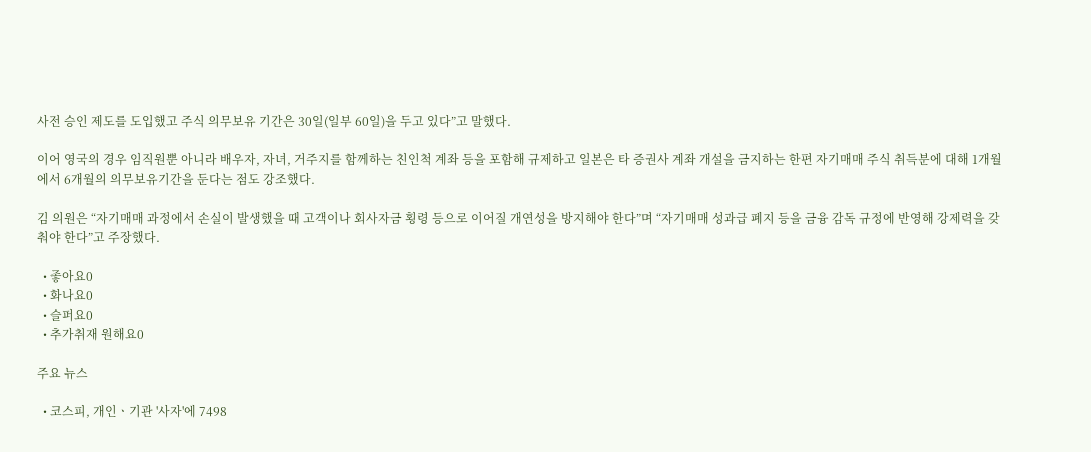사전 승인 제도를 도입했고 주식 의무보유 기간은 30일(일부 60일)을 두고 있다”고 말했다.

이어 영국의 경우 임직원뿐 아니라 배우자, 자녀, 거주지를 함께하는 친인척 계좌 등을 포함해 규제하고 일본은 타 증권사 계좌 개설을 금지하는 한편 자기매매 주식 취득분에 대해 1개월에서 6개월의 의무보유기간을 둔다는 점도 강조했다.

김 의원은 “자기매매 과정에서 손실이 발생했을 때 고객이나 회사자금 횡령 등으로 이어질 개연성을 방지해야 한다”며 “자기매매 성과급 폐지 등을 금융 감독 규정에 반영해 강제력을 갖춰야 한다”고 주장했다.

  • 좋아요0
  • 화나요0
  • 슬퍼요0
  • 추가취재 원해요0

주요 뉴스

  • 코스피, 개인ㆍ기관 '사자'에 7498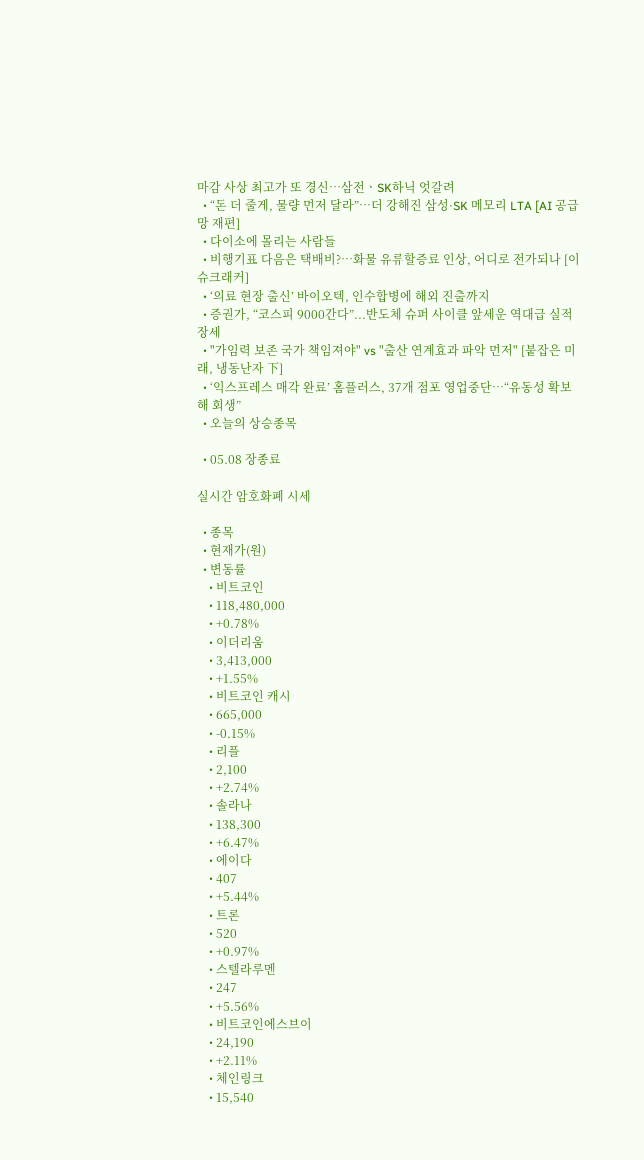마감 사상 최고가 또 경신⋯삼전ㆍSK하닉 엇갈려
  • “돈 더 줄게, 물량 먼저 달라”…더 강해진 삼성·SK 메모리 LTA [AI 공급망 재편]
  • 다이소에 몰리는 사람들
  • 비행기표 다음은 택배비?⋯화물 유류할증료 인상, 어디로 전가되나 [이슈크래커]
  • ‘의료 현장 출신’ 바이오텍, 인수합병에 해외 진출까지
  • 증권가, “코스피 9000간다”...반도체 슈퍼 사이클 앞세운 역대급 실적 장세
  • "가임력 보존 국가 책임져야" vs "출산 연계효과 파악 먼저" [붙잡은 미래, 냉동난자 下]
  • ‘익스프레스 매각 완료’ 홈플러스, 37개 점포 영업중단⋯“유동성 확보해 회생”
  • 오늘의 상승종목

  • 05.08 장종료

실시간 암호화폐 시세

  • 종목
  • 현재가(원)
  • 변동률
    • 비트코인
    • 118,480,000
    • +0.78%
    • 이더리움
    • 3,413,000
    • +1.55%
    • 비트코인 캐시
    • 665,000
    • -0.15%
    • 리플
    • 2,100
    • +2.74%
    • 솔라나
    • 138,300
    • +6.47%
    • 에이다
    • 407
    • +5.44%
    • 트론
    • 520
    • +0.97%
    • 스텔라루멘
    • 247
    • +5.56%
    • 비트코인에스브이
    • 24,190
    • +2.11%
    • 체인링크
    • 15,540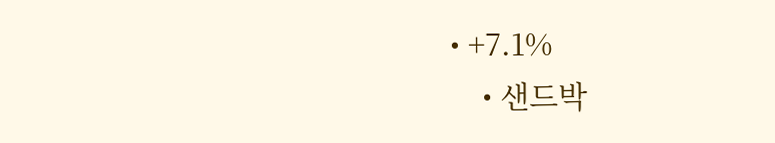• +7.1%
    • 샌드박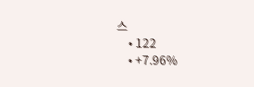스
    • 122
    • +7.96%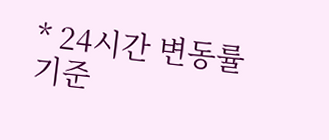* 24시간 변동률 기준